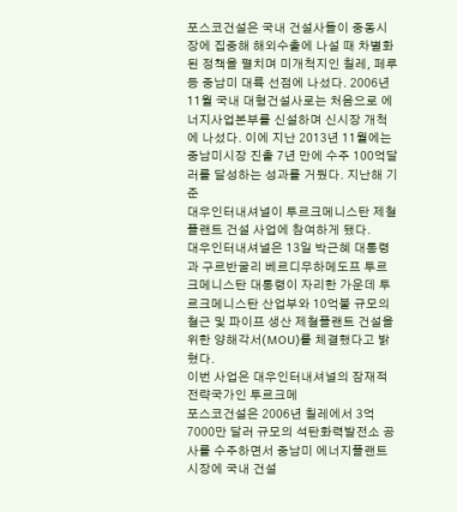포스코건설은 국내 건설사들이 중동시장에 집중해 해외수출에 나설 때 차별화된 정책을 펼치며 미개척지인 칠레, 페루 등 중남미 대륙 선점에 나섰다. 2006년 11월 국내 대형건설사로는 처음으로 에너지사업본부를 신설하며 신시장 개척에 나섰다. 이에 지난 2013년 11월에는 중남미시장 진출 7년 만에 수주 100억달러를 달성하는 성과를 거뒀다. 지난해 기준
대우인터내셔널이 투르크메니스탄 제철플랜트 건설 사업에 참여하게 됐다.
대우인터내셔널은 13일 박근혜 대통령과 구르반굴리 베르디무하메도프 투르크메니스탄 대통령이 자리한 가운데 투르크메니스탄 산업부와 10억불 규모의 철근 및 파이프 생산 제철플랜트 건설을 위한 양해각서(MOU)를 체결했다고 밝혔다.
이번 사업은 대우인터내셔널의 잠재적 전략국가인 투르크메
포스코건설은 2006년 칠레에서 3억7000만 달러 규모의 석탄화력발전소 공사를 수주하면서 중남미 에너지플랜트 시장에 국내 건설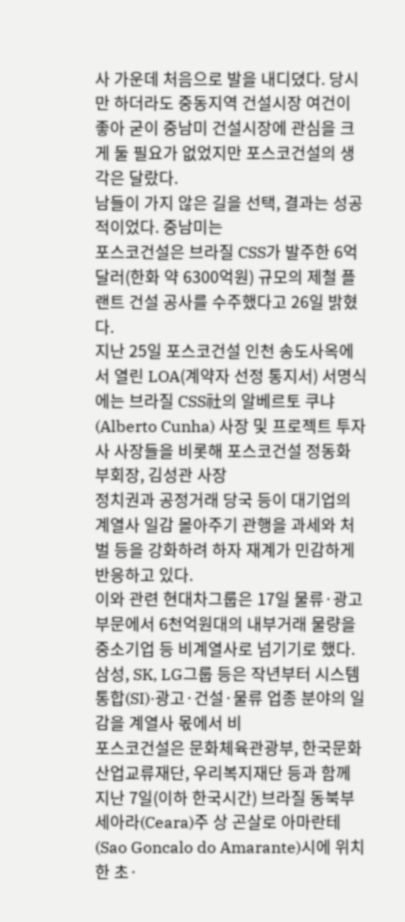사 가운데 처음으로 발을 내디뎠다. 당시만 하더라도 중동지역 건설시장 여건이 좋아 굳이 중남미 건설시장에 관심을 크게 둘 필요가 없었지만 포스코건설의 생각은 달랐다.
남들이 가지 않은 길을 선택, 결과는 성공적이었다. 중남미는
포스코건설은 브라질 CSS가 발주한 6억달러(한화 약 6300억원) 규모의 제철 플랜트 건설 공사를 수주했다고 26일 밝혔다.
지난 25일 포스코건설 인천 송도사옥에서 열린 LOA(계약자 선정 통지서) 서명식에는 브라질 CSS社의 알베르토 쿠냐(Alberto Cunha) 사장 및 프로젝트 투자사 사장들을 비롯해 포스코건설 정동화 부회장, 김성관 사장
정치권과 공정거래 당국 등이 대기업의 계열사 일감 몰아주기 관행을 과세와 처벌 등을 강화하려 하자 재계가 민감하게 반응하고 있다.
이와 관련 현대차그룹은 17일 물류·광고 부문에서 6천억원대의 내부거래 물량을 중소기업 등 비계열사로 넘기기로 했다. 삼성, SK, LG그룹 등은 작년부터 시스템통합(SI)·광고·건설·물류 업종 분야의 일감을 계열사 몫에서 비
포스코건설은 문화체육관광부, 한국문화산업교류재단, 우리복지재단 등과 함께 지난 7일(이하 한국시간) 브라질 동북부 세아라(Ceara)주 상 곤살로 아마란테(Sao Goncalo do Amarante)시에 위치한 초·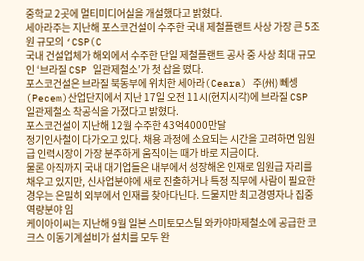중학교 2곳에 멀티미디어실을 개설했다고 밝혔다.
세아라주는 지난해 포스코건설이 수주한 국내 제철플랜트 사상 가장 큰 5조원 규모의 ‘CSP(C
국내 건설업체가 해외에서 수주한 단일 제철플랜트 공사 중 사상 최대 규모인 ‘브라질 CSP 일관제철소’가 첫 삽을 떴다.
포스코건설은 브라질 북동부에 위치한 세아라(Ceara) 주(州) 뻬셍(Pecem)산업단지에서 지난 17일 오전 11시(현지시각)에 브라질 CSP 일관제철소 착공식을 가졌다고 밝혔다.
포스코건설이 지난해 12월 수주한 43억4000만달
정기인사철이 다가오고 있다. 채용 과정에 소요되는 시간을 고려하면 임원급 인력시장이 가장 분주하게 움직이는 때가 바로 지금이다.
물론 아직까지 국내 대기업들은 내부에서 성장해온 인재로 임원급 자리를 채우고 있지만, 신사업분야에 새로 진출하거나 특정 직무에 사람이 필요한 경우는 은밀히 외부에서 인재를 찾아다닌다. 드물지만 최고경영자나 집중 역량분야 임
케이아이씨는 지난해 9월 일본 스미토모스틸 와카야마제철소에 공급한 코크스 이동기계설비가 설치를 모두 완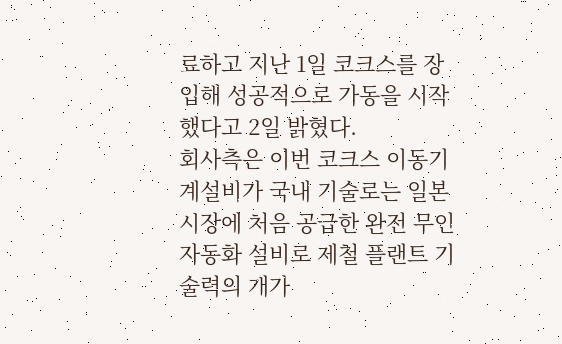료하고 지난 1일 코크스를 장입해 성공적으로 가동을 시작했다고 2일 밝혔다.
회사측은 이번 코크스 이동기계설비가 국내 기술로는 일본시장에 처음 공급한 완전 무인 자동화 설비로 제철 플랜트 기술력의 개가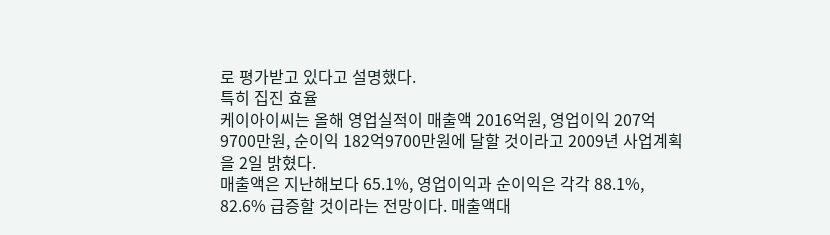로 평가받고 있다고 설명했다.
특히 집진 효율
케이아이씨는 올해 영업실적이 매출액 2016억원, 영업이익 207억9700만원, 순이익 182억9700만원에 달할 것이라고 2009년 사업계획을 2일 밝혔다.
매출액은 지난해보다 65.1%, 영업이익과 순이익은 각각 88.1%, 82.6% 급증할 것이라는 전망이다. 매출액대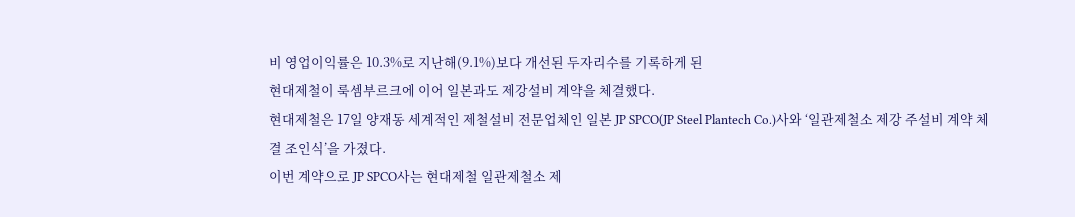비 영업이익률은 10.3%로 지난해(9.1%)보다 개선된 두자리수를 기록하게 된
현대제철이 룩셈부르크에 이어 일본과도 제강설비 계약을 체결했다.
현대제철은 17일 양재동 세계적인 제철설비 전문업체인 일본 JP SPCO(JP Steel Plantech Co.)사와 ‘일관제철소 제강 주설비 계약 체결 조인식’을 가졌다.
이번 계약으로 JP SPCO사는 현대제철 일관제철소 제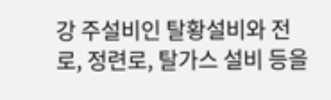강 주설비인 탈황설비와 전로, 정련로, 탈가스 설비 등을